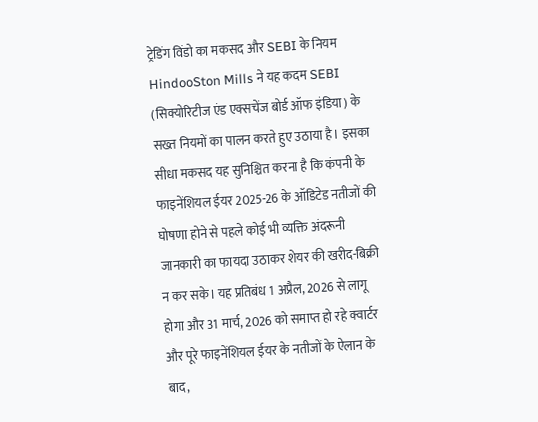ट्रेडिंग विंडो का मकसद और SEBI के नियम
HindooSton Mills ने यह कदम SEBI (सिक्योरिटीज एंड एक्सचेंज बोर्ड ऑफ इंडिया) के सख्त नियमों का पालन करते हुए उठाया है। इसका सीधा मकसद यह सुनिश्चित करना है कि कंपनी के फाइनेंशियल ईयर 2025-26 के ऑडिटेड नतीजों की घोषणा होने से पहले कोई भी व्यक्ति अंदरूनी जानकारी का फायदा उठाकर शेयर की खरीद-बिक्री न कर सके। यह प्रतिबंध 1 अप्रैल, 2026 से लागू होगा और 31 मार्च, 2026 को समाप्त हो रहे क्वार्टर और पूरे फाइनेंशियल ईयर के नतीजों के ऐलान के बाद,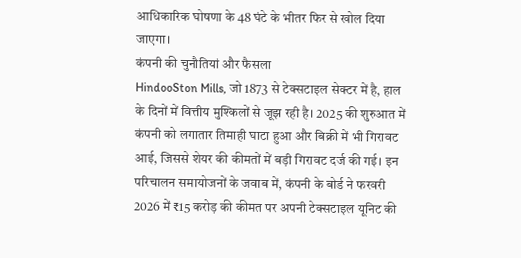आधिकारिक घोषणा के 48 घंटे के भीतर फिर से खोल दिया जाएगा।
कंपनी की चुनौतियां और फैसला
HindooSton Mills, जो 1873 से टेक्सटाइल सेक्टर में है, हाल के दिनों में वित्तीय मुश्किलों से जूझ रही है। 2025 की शुरुआत में कंपनी को लगातार तिमाही घाटा हुआ और बिक्री में भी गिरावट आई, जिससे शेयर की कीमतों में बड़ी गिरावट दर्ज की गई। इन परिचालन समायोजनों के जवाब में, कंपनी के बोर्ड ने फरवरी 2026 में ₹15 करोड़ की कीमत पर अपनी टेक्सटाइल यूनिट की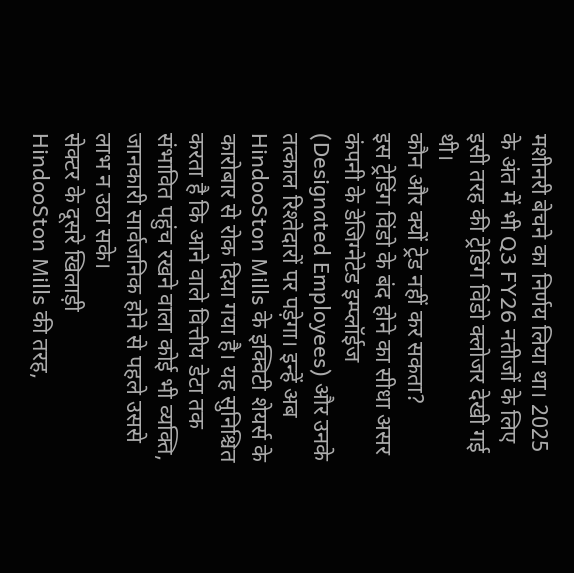मशीनरी बेचने का निर्णय लिया था। 2025 के अंत में भी Q3 FY26 नतीजों के लिए इसी तरह की ट्रेडिंग विंडो क्लोजर देखी गई थी।
कौन और क्यों ट्रेड नहीं कर सकता?
इस ट्रेडिंग विंडो के बंद होने का सीधा असर कंपनी के डेजिग्नेटेड इम्प्लॉईज (Designated Employees) और उनके तत्काल रिश्तेदारों पर पड़ेगा। इन्हें अब HindooSton Mills के इक्विटी शेयर्स के कारोबार से रोक दिया गया है। यह सुनिश्चित करता है कि आने वाले वित्तीय डेटा तक संभावित पहुंच रखने वाला कोई भी व्यक्ति, जानकारी सार्वजनिक होने से पहले उससे लाभ न उठा सके।
सेक्टर के दूसरे खिलाड़ी
HindooSton Mills की तरह,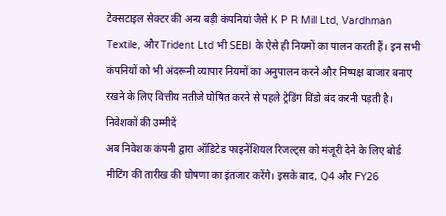टेक्सटाइल सेक्टर की अन्य बड़ी कंपनियां जैसे K P R Mill Ltd, Vardhman Textile, और Trident Ltd भी SEBI के ऐसे ही नियमों का पालन करती हैं। इन सभी कंपनियों को भी अंदरूनी व्यापार नियमों का अनुपालन करने और निष्पक्ष बाजार बनाए रखने के लिए वित्तीय नतीजे घोषित करने से पहले ट्रेडिंग विंडो बंद करनी पड़ती है।
निवेशकों की उम्मीदें
अब निवेशक कंपनी द्वारा ऑडिटेड फाइनेंशियल रिजल्ट्स को मंजूरी देने के लिए बोर्ड मीटिंग की तारीख की घोषणा का इंतजार करेंगे। इसके बाद, Q4 और FY26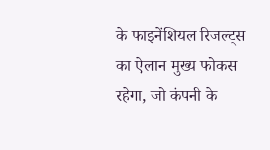के फाइनेंशियल रिजल्ट्स का ऐलान मुख्य फोकस रहेगा, जो कंपनी के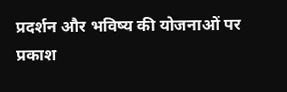प्रदर्शन और भविष्य की योजनाओं पर प्रकाश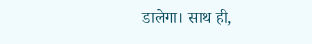डालेगा। साथ ही,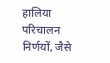हालिया परिचालन निर्णयों, जैसे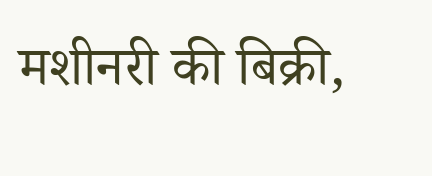मशीनरी की बिक्री,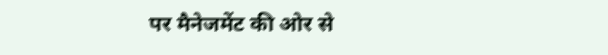पर मैनेजमेंट की ओर से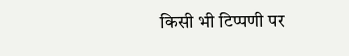किसी भी टिप्पणी पर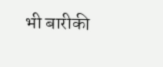भी बारीकी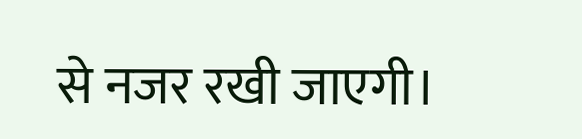से नजर रखी जाएगी।